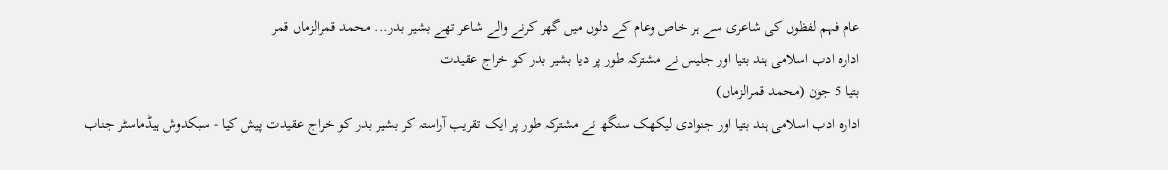عام فہم لفظوں کی شاعری سے ہر خاص وعام کے دلوں میں گھر کرنے والے شاعر تھے بشیر بدر... محمد قمرالزماں قمر
ادارہ ادب اسلامی ہند بتیا اور جلیس نے مشترکہ طور پر دیا بشیر بدر کو خراج عقیدت
بتیا 5 جون (محمد قمرالزماں)
ادارہ ادب اسلامی ہند بتیا اور جنوادی لیکھک سنگھ نے مشترکہ طور پر ایک تقریب آراستہ کر بشیر بدر کو خراج عقیدت پیش کیا - سبکدوش ہیڈماسٹر جناب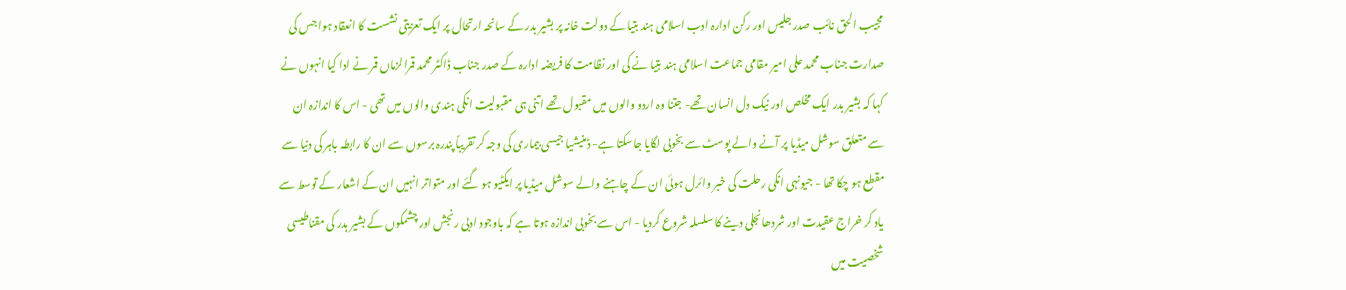مجیب الحق نائب صدر جلیس اور رکن ادارہ ادب اسلامی ہند بتیا کے دولت خانہ پر بشیر بدر کے سانحہ ارتحال پر ایک تعزیتی نشست کا انعقاد ہوا جس کی صدارت جناب محمد علی امیر مقامی جماعت اسلامی ہند بتیا نے کی اور نظامت کا فریضہ ادارہ کے صدر جناب ڈاکٹر محمد قمرالزماں قمر نے ادا کیا انہوں نے کہا کہ بشیر بدر ایک مخلص اور نیک دل انسان تھے- جتنا وہ اردو والوں میں مقبول تھے اتنی ہی مقبولیت انکی ہندی والوں میں تھی - اس کا اندازہ ان سے متعلق سوشل میڈیا پر آنے والے پوسٹ سے بخوبی لگایا جاسکتا ہے- ڈمنیشیا جیسی بیماری کی وجہ کر تقریباً پندرہ برسوں سے ان کا رابطہ باہر کی دنیا سے مقطع ہو چکا تھا - جیونہی انکی رحلت کی خبر وائرل ہوئی ان کے چاہنے والے سوشل میڈیا پر ایکٹیو ہو گئے اور متواتر انہیں ان کے اشعار کے توسط سے یاد کر خراج عقیدت اور شردھانجلی دینے کا سلسلہ شروع کردیا - اس سے بخوبی اندازہ ہوتا ہے کہ باوجود ادبی رنجش اور چشمکوں کے بشیر بدر کی مقناطیسی شخصیت میں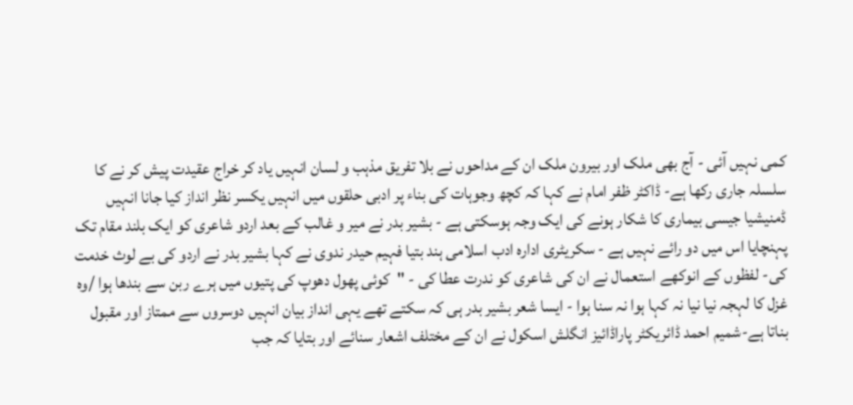کمی نہیں آئی - آج بھی ملک اور بیرون ملک ان کے مداحوں نے بلا تفریق مذہب و لسان انہیں یاد کر خراج عقیدت پیش کر نے کا سلسلہ جاری رکھا ہے- ڈاکٹر ظفر امام نے کہا کہ کچھ وجوہات کی بناء پر ادبی حلقوں میں انہیں یکسر نظر انداز کیا جانا انہیں ڈمنیشیا جیسی بیماری کا شکار ہونے کی ایک وجہ ہوسکتی ہے - بشیر بدر نے میر و غالب کے بعد اردو شاعری کو ایک بلند مقام تک پہنچایا اس میں دو رائے نہیں ہے - سکریٹری ادارہ ادب اسلامی ہند بتیا فہیم حیدر ندوی نے کہا بشیر بدر نے اردو کی بے لوث خدمت کی- لفظوں کے انوکھے استعمال نے ان کی شاعری کو ندرت عطا کی - "کوئی پھول دھوپ کی پتیوں میں ہرے ربن سے بندھا ہوا /وہ غزل کا لہجہ نیا نیا نہ کہا ہوا نہ سنا ہوا - ایسا شعر بشیر بدر ہی کہ سکتے تھے یہی انداز بیان انہیں دوسروں سے ممتاز اور مقبول بناتا ہے-شمیم احمد ڈائریکٹر پاراڈائیز انگلش اسکول نے ان کے مختلف اشعار سنائے اور بتایا کہ جب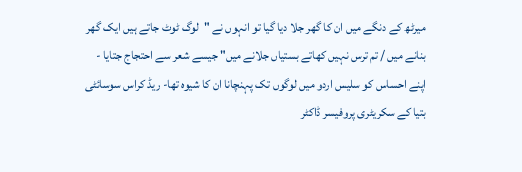میرٹھ کے دنگے میں ان کا گھر جلا دیا گیا تو انہوں نے "لوگ ٹوٹ جاتے ہیں ایک گھر بنانے میں / تم ترس نہیں کھاتے بستیاں جلانے میں" جیسے شعر سے احتجاج جتایا - اپنے احساس کو سلیس اردو میں لوگوں تک پہنچانا ان کا شیوہ تھا- ریڈ کراس سوسائٹی بتیا کے سکریٹری پروفیسر ڈاکٹر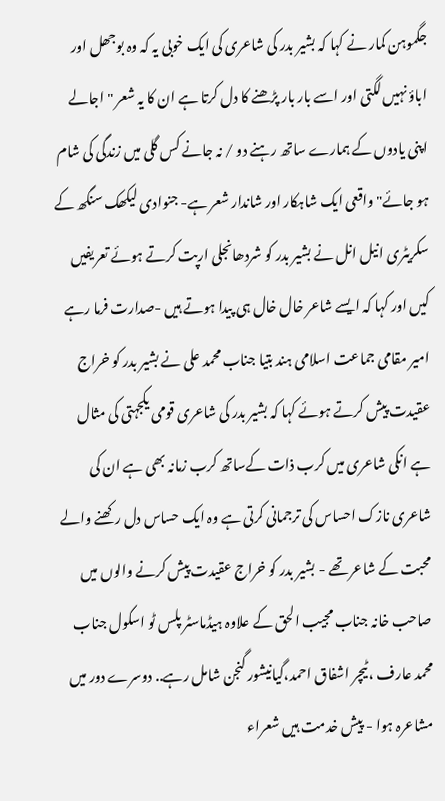جگموہن کمار نے کہا کہ بشیر بدر کی شاعری کی ایک خوبی یہ کہ وہ بوجھل اور اباؤ نہیں لگتی اور اسے بار بار پڑھنے کا دل کرتا ہے ان کا یہ شعر " اجالے اپنی یادوں کے ہمارے ساتھ رہنے دو / نہ جانے کس گلی میں زندگی کی شام ہو جائے" واقعی ایک شاہکار اور شاندار شعر ہے- جنوادی لیکھک سنگھ کے سکریٹری انیل انل نے بشیر بدر کو شردھانجلی ارپت کرتے ہوئے تعریفیں کیں اور کہا کہ ایسے شاعر خال خال ہی پیدا ہوتے ہیں -صدارت فرما رہے امیر مقامی جماعت اسلامی ہند بتیا جناب محمد علی نے بشیر بدر کو خراج عقیدت پیش کرتے ہوئے کہا کہ بشیر بدر کی شاعری قومی یکجہتی کی مثال ہے انکی شاعری میں کرب ذات کےساتھ کرب زمانہ بھی ہے ان کی شاعری نازک احساس کی ترجمانی کرتی ہے وہ ایک حساس دل رکھنے والے محبت کے شاعر تھے - بشیر بدر کو خراج عقیدت پیش کرنے والوں میں صاحب خانہ جناب مجیب الحق کے علاوہ ہیڈماسٹر پلس ٹو اسکول جناب محمد عارف ، ٹیچر اشفاق احمد،گیانیشور گنجن شامل رہے.. دوسرے دور میں مشاعرہ ہوا - پیش خدمت ہیں شعراء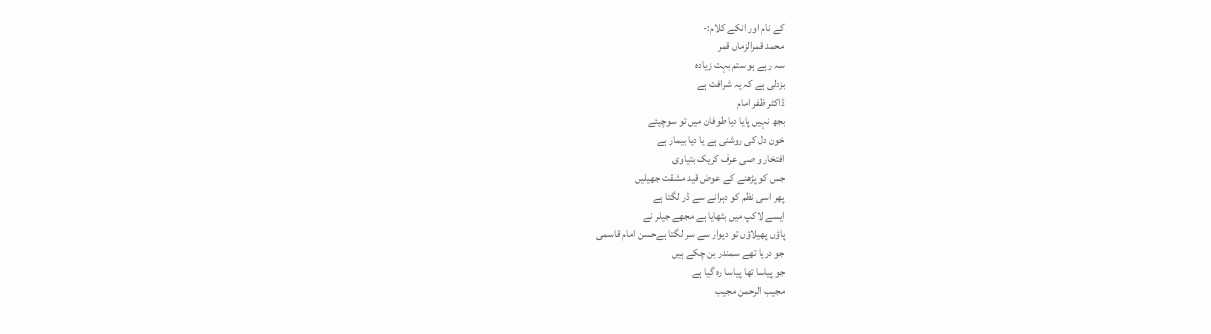کے نام اور انکے کلام:-
محمد قمرالزماں قمر
سہ رہے ہو ستم بہت زیادہ
بزدلی ہے کہ یہ شرافت ہے
ڈاکٹر ظفر امام
بجھ نہیں پایا دیا طوفان میں تو سوچیئے
خون دل کی روشنی ہے یا دیا بیمار ہے
افتخار و صی عرف کریک بتیاوی
جس کو پڑھنے کے عوض قید مشقت جھیلیں
پھر اسی نظم کو دہرانے سے ڈر لگتا ہے
ایسے لاکپ میں بٹھایا ہے مجھے جیلر نے
پاؤں پھیلاؤں تو دیوار سے سر لگتا ہےحسن امام قاسمی
جو دریا تھے سمندر بن چکے ہیں
جو پیاسا تھا پیاسا رہ گیا ہے
مجیب الرحمن مجیب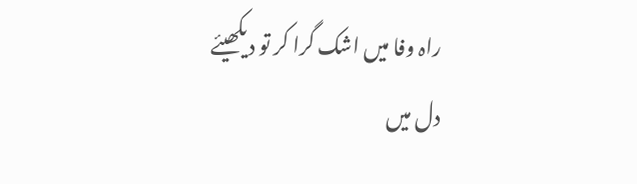راہ وفا میں اشک گرا کر تو دیکھیئے
دل میں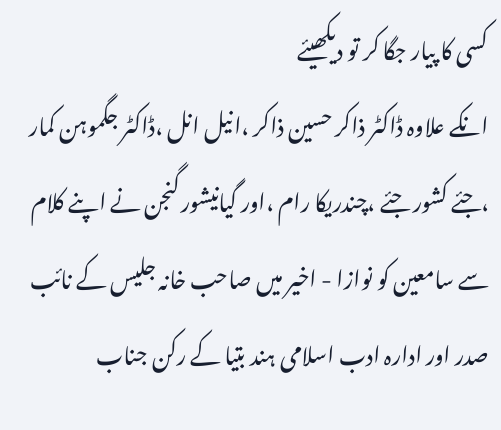کسی کا پیار جگا کر تو دیکھیئے
انکے علاوہ ڈاکٹر ذاکر حسین ذاکر ،انیل انل ،ڈاکٹر جگموہن کمار ،جئے کشور جئے ،چندریکا رام ،اور گیانیشور گنجن نے اپنے کلام سے سامعین کو نوازا - اخیر میں صاحب خانہ جلیس کے نائب صدر اور ادارہ ادب اسلامی ہند بتیا کے رکن جناب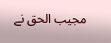مجیب الحق نے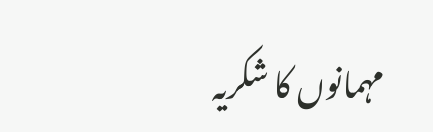مہمانوں کا شکریہ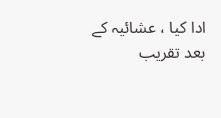ادا کیا ، عشائیہ کے بعد تقریب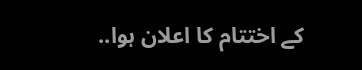کے اختتام کا اعلان ہوا..